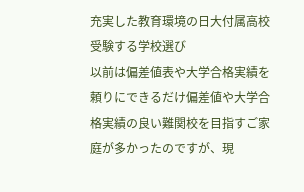充実した教育環境の日大付属高校
受験する学校選び
以前は偏差値表や大学合格実績を頼りにできるだけ偏差値や大学合格実績の良い難関校を目指すご家庭が多かったのですが、現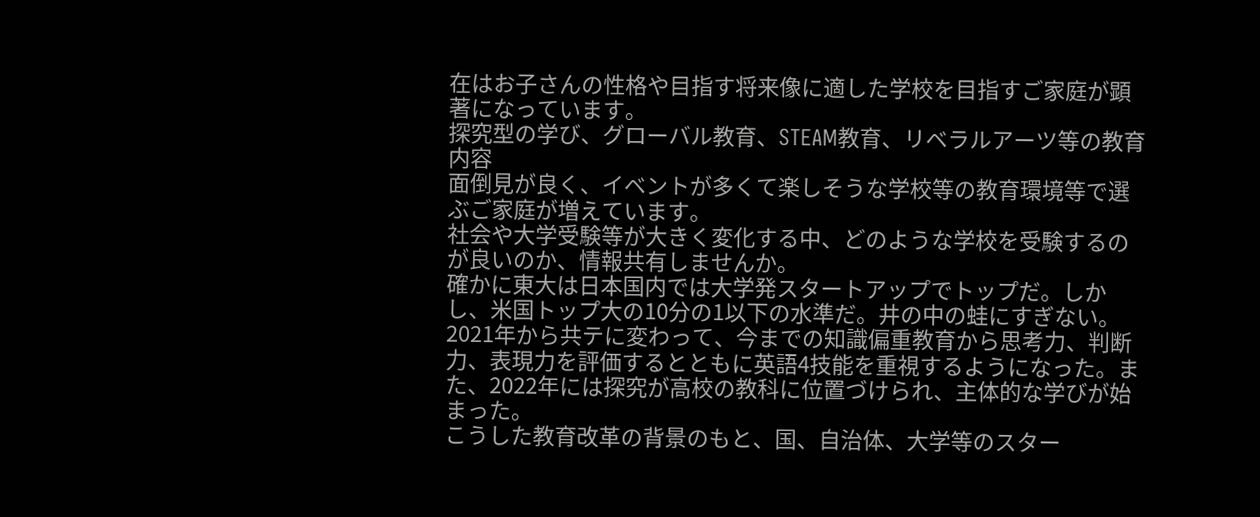在はお子さんの性格や目指す将来像に適した学校を目指すご家庭が顕著になっています。
探究型の学び、グローバル教育、STEAM教育、リベラルアーツ等の教育内容
面倒見が良く、イベントが多くて楽しそうな学校等の教育環境等で選ぶご家庭が増えています。
社会や大学受験等が大きく変化する中、どのような学校を受験するのが良いのか、情報共有しませんか。
確かに東大は日本国内では大学発スタートアップでトップだ。しかし、米国トップ大の10分の1以下の水準だ。井の中の蛙にすぎない。
2021年から共テに変わって、今までの知識偏重教育から思考力、判断力、表現力を評価するとともに英語4技能を重視するようになった。また、2022年には探究が高校の教科に位置づけられ、主体的な学びが始まった。
こうした教育改革の背景のもと、国、自治体、大学等のスター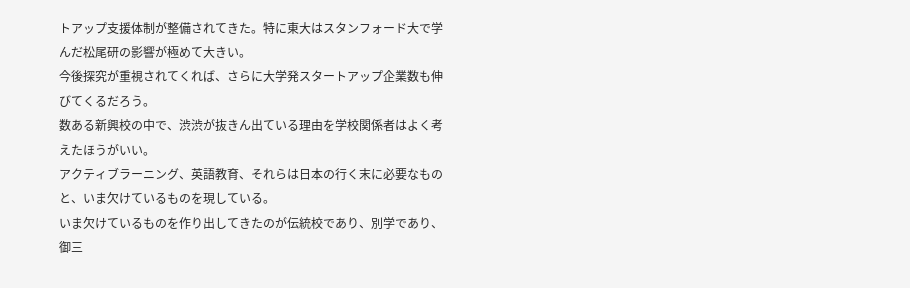トアップ支援体制が整備されてきた。特に東大はスタンフォード大で学んだ松尾研の影響が極めて大きい。
今後探究が重視されてくれば、さらに大学発スタートアップ企業数も伸びてくるだろう。
数ある新興校の中で、渋渋が抜きん出ている理由を学校関係者はよく考えたほうがいい。
アクティブラーニング、英語教育、それらは日本の行く末に必要なものと、いま欠けているものを現している。
いま欠けているものを作り出してきたのが伝統校であり、別学であり、御三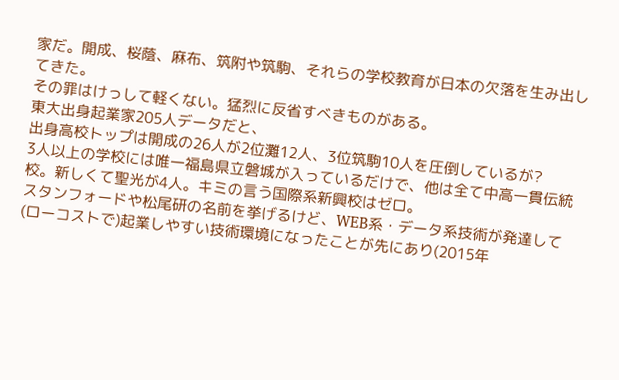家だ。開成、桜蔭、麻布、筑附や筑駒、それらの学校教育が日本の欠落を生み出してきた。
その罪はけっして軽くない。猛烈に反省すべきものがある。
東大出身起業家205人データだと、
出身高校トップは開成の26人が2位灘12人、3位筑駒10人を圧倒しているが?
3人以上の学校には唯一福島県立磐城が入っているだけで、他は全て中高一貫伝統校。新しくて聖光が4人。キミの言う国際系新興校はゼロ。
スタンフォードや松尾研の名前を挙げるけど、WEB系・データ系技術が発達して(ローコストで)起業しやすい技術環境になったことが先にあり(2015年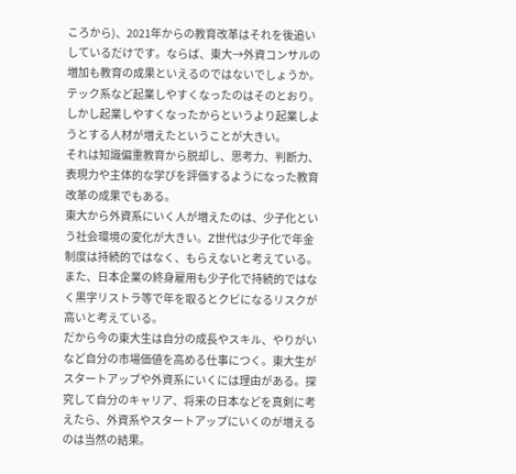ころから)、2021年からの教育改革はそれを後追いしているだけです。ならば、東大→外資コンサルの増加も教育の成果といえるのではないでしょうか。
テック系など起業しやすくなったのはそのとおり。
しかし起業しやすくなったからというより起業しようとする人材が増えたということが大きい。
それは知識偏重教育から脱却し、思考力、判断力、表現力や主体的な学びを評価するようになった教育改革の成果でもある。
東大から外資系にいく人が増えたのは、少子化という社会環境の変化が大きい。Z世代は少子化で年金制度は持続的ではなく、もらえないと考えている。また、日本企業の終身雇用も少子化で持続的ではなく黒字リストラ等で年を取るとクビになるリスクが高いと考えている。
だから今の東大生は自分の成長やスキル、やりがいなど自分の市場価値を高める仕事につく。東大生がスタートアップや外資系にいくには理由がある。探究して自分のキャリア、将来の日本などを真剣に考えたら、外資系やスタートアップにいくのが増えるのは当然の結果。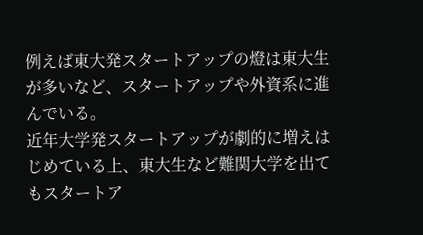例えば東大発スタートアップの燈は東大生が多いなど、スタートアップや外資系に進んでいる。
近年大学発スタートアップが劇的に増えはじめている上、東大生など難関大学を出てもスタートア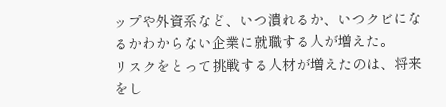ップや外資系など、いつ潰れるか、いつクビになるかわからない企業に就職する人が増えた。
リスクをとって挑戦する人材が増えたのは、将来をし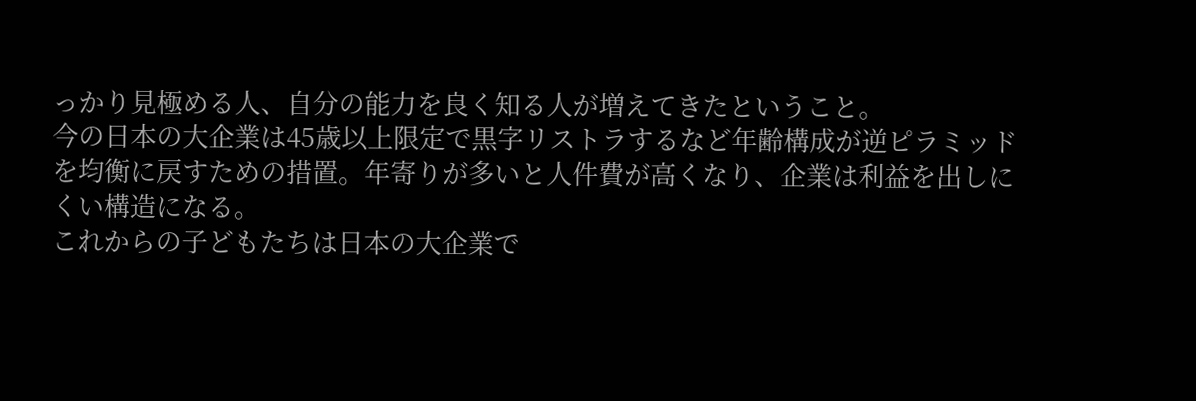っかり見極める人、自分の能力を良く知る人が増えてきたということ。
今の日本の大企業は45歳以上限定で黒字リストラするなど年齢構成が逆ピラミッドを均衡に戻すための措置。年寄りが多いと人件費が高くなり、企業は利益を出しにくい構造になる。
これからの子どもたちは日本の大企業で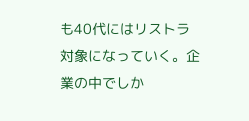も40代にはリストラ対象になっていく。企業の中でしか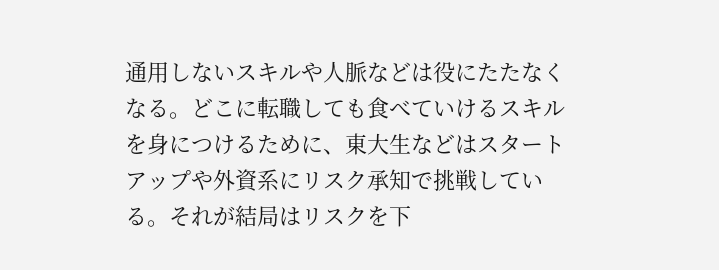通用しないスキルや人脈などは役にたたなくなる。どこに転職しても食べていけるスキルを身につけるために、東大生などはスタートアップや外資系にリスク承知で挑戦している。それが結局はリスクを下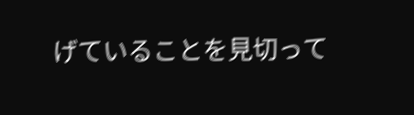げていることを見切って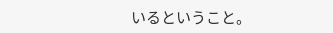いるということ。